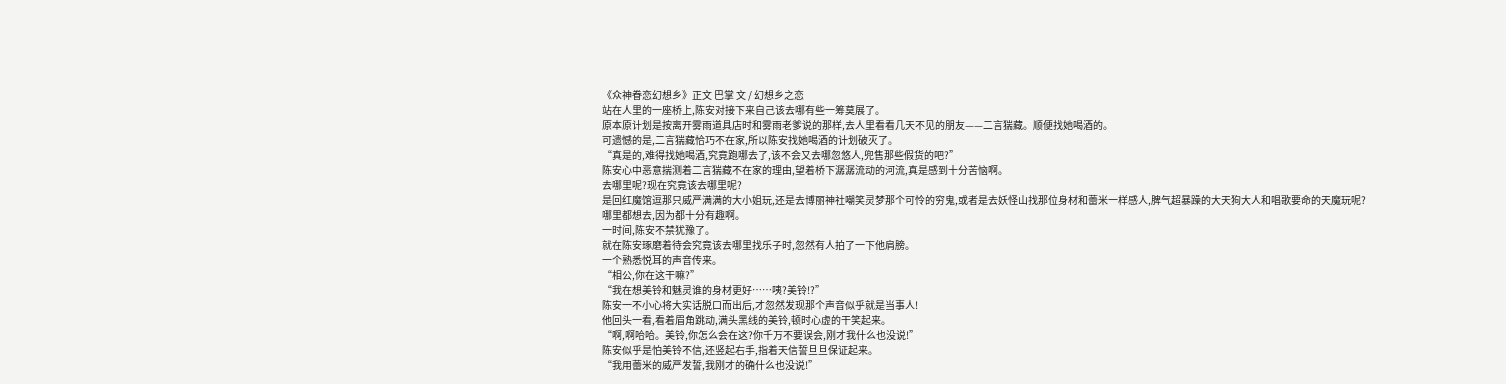《众神眷恋幻想乡》正文 巴掌 文 / 幻想乡之恋
站在人里的一座桥上,陈安对接下来自己该去哪有些一筹莫展了。
原本原计划是按离开雾雨道具店时和雾雨老爹说的那样,去人里看看几天不见的朋友——二言猯藏。顺便找她喝酒的。
可遗憾的是,二言猯藏恰巧不在家,所以陈安找她喝酒的计划破灭了。
“真是的,难得找她喝酒,究竟跑哪去了,该不会又去哪忽悠人,兜售那些假货的吧?”
陈安心中恶意揣测着二言猯藏不在家的理由,望着桥下潺潺流动的河流,真是感到十分苦恼啊。
去哪里呢?现在究竟该去哪里呢?
是回红魔馆逗那只威严满满的大小姐玩,还是去博丽神社嘲笑灵梦那个可怜的穷鬼,或者是去妖怪山找那位身材和蕾米一样感人,脾气超暴躁的大天狗大人和唱歌要命的天魔玩呢?
哪里都想去,因为都十分有趣啊。
一时间,陈安不禁犹豫了。
就在陈安琢磨着待会究竟该去哪里找乐子时,忽然有人拍了一下他肩膀。
一个熟悉悦耳的声音传来。
“相公,你在这干嘛?”
“我在想美铃和魅灵谁的身材更好……咦?美铃!?”
陈安一不小心将大实话脱口而出后,才忽然发现那个声音似乎就是当事人!
他回头一看,看着眉角跳动,满头黑线的美铃,顿时心虚的干笑起来。
“啊,啊哈哈。美铃,你怎么会在这?你千万不要误会,刚才我什么也没说!”
陈安似乎是怕美铃不信,还竖起右手,指着天信誓旦旦保证起来。
“我用蕾米的威严发誓,我刚才的确什么也没说!”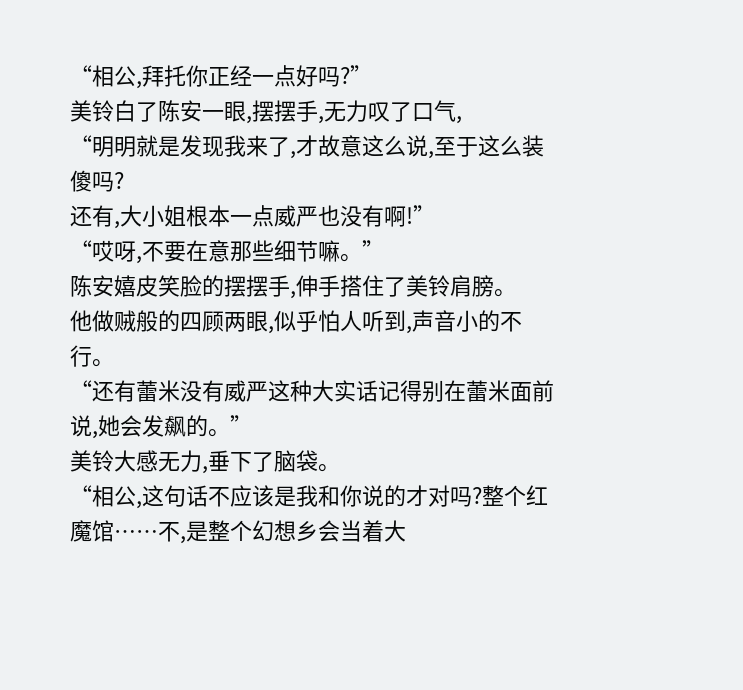“相公,拜托你正经一点好吗?”
美铃白了陈安一眼,摆摆手,无力叹了口气,
“明明就是发现我来了,才故意这么说,至于这么装傻吗?
还有,大小姐根本一点威严也没有啊!”
“哎呀,不要在意那些细节嘛。”
陈安嬉皮笑脸的摆摆手,伸手搭住了美铃肩膀。
他做贼般的四顾两眼,似乎怕人听到,声音小的不行。
“还有蕾米没有威严这种大实话记得别在蕾米面前说,她会发飙的。”
美铃大感无力,垂下了脑袋。
“相公,这句话不应该是我和你说的才对吗?整个红魔馆……不,是整个幻想乡会当着大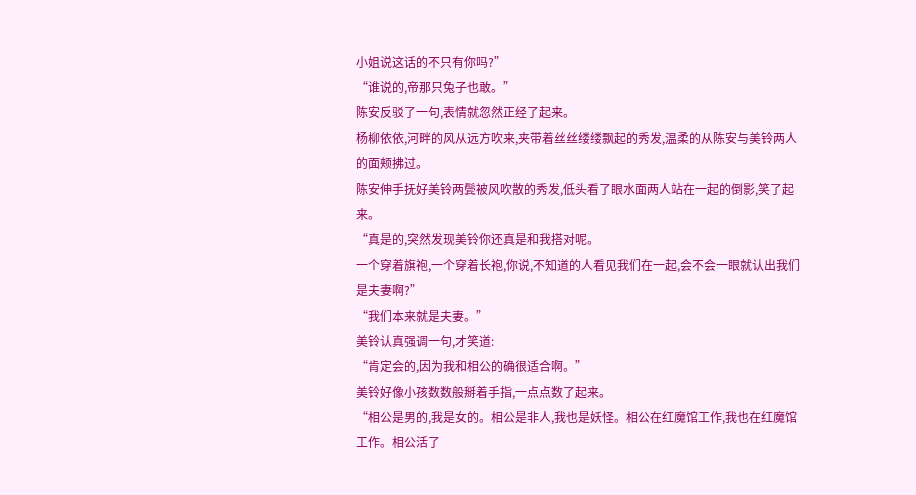小姐说这话的不只有你吗?”
“谁说的,帝那只兔子也敢。”
陈安反驳了一句,表情就忽然正经了起来。
杨柳依依,河畔的风从远方吹来,夹带着丝丝缕缕飘起的秀发,温柔的从陈安与美铃两人的面颊拂过。
陈安伸手抚好美铃两鬓被风吹散的秀发,低头看了眼水面两人站在一起的倒影,笑了起来。
“真是的,突然发现美铃你还真是和我搭对呢。
一个穿着旗袍,一个穿着长袍,你说,不知道的人看见我们在一起,会不会一眼就认出我们是夫妻啊?”
“我们本来就是夫妻。”
美铃认真强调一句,才笑道:
“肯定会的,因为我和相公的确很适合啊。”
美铃好像小孩数数般掰着手指,一点点数了起来。
“相公是男的,我是女的。相公是非人,我也是妖怪。相公在红魔馆工作,我也在红魔馆工作。相公活了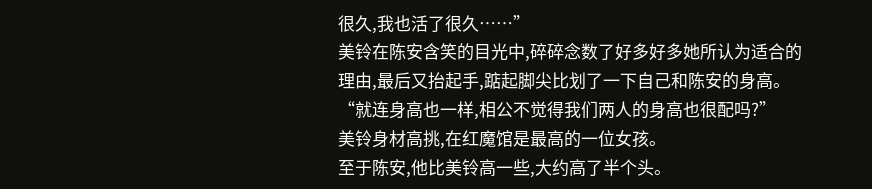很久,我也活了很久……”
美铃在陈安含笑的目光中,碎碎念数了好多好多她所认为适合的理由,最后又抬起手,踮起脚尖比划了一下自己和陈安的身高。
“就连身高也一样,相公不觉得我们两人的身高也很配吗?”
美铃身材高挑,在红魔馆是最高的一位女孩。
至于陈安,他比美铃高一些,大约高了半个头。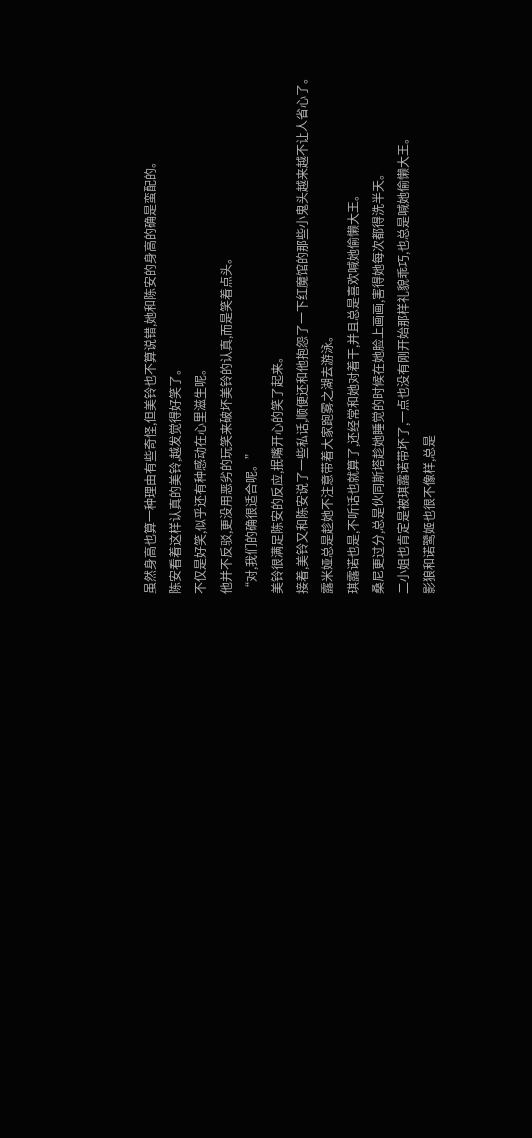虽然身高也算一种理由有些奇怪,但美铃也不算说错,她和陈安的身高的确是蛮配的。
陈安看着这样认真的美铃,越发觉得好笑了。
不仅是好笑,似乎还有种感动在心里滋生呢。
他并不反驳,更没用恶劣的玩笑来破坏美铃的认真,而是笑着点头。
“对,我们的确很适合呢。”
美铃很满足陈安的反应,抿嘴开心的笑了起来。
接着,美铃又和陈安说了一些私话,顺便还和他抱怨了一下红魔馆的那些小鬼头越来越不让人省心了。
露米娅总是趁她不注意带着大家跑雾之湖去游泳。
琪露诺也是,不听话也就算了,还经常和她对着干,并且总是喜欢喊她偷懒大王。
桑尼更过分,总是伙同斯塔趁她睡觉的时候在她脸上画画,害得她每次都得洗半天。
二小姐也肯定是被琪露诺带坏了,一点也没有刚开始那样礼貌乖巧,也总是喊她偷懒大王。
影狼和诺鹭姬也很不像样,总是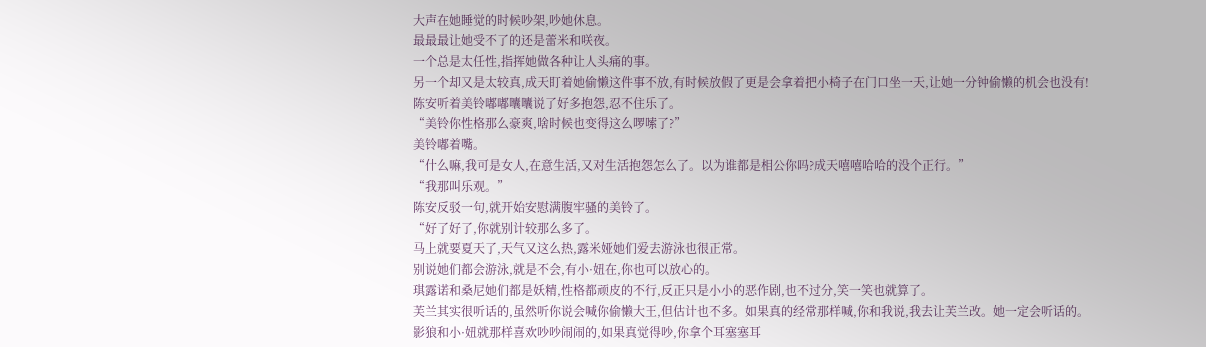大声在她睡觉的时候吵架,吵她休息。
最最最让她受不了的还是蕾米和咲夜。
一个总是太任性,指挥她做各种让人头痛的事。
另一个却又是太较真,成天盯着她偷懒这件事不放,有时候放假了更是会拿着把小椅子在门口坐一天,让她一分钟偷懒的机会也没有!
陈安听着美铃嘟嘟囔囔说了好多抱怨,忍不住乐了。
“美铃你性格那么豪爽,啥时候也变得这么啰嗦了?”
美铃嘟着嘴。
“什么嘛,我可是女人,在意生活,又对生活抱怨怎么了。以为谁都是相公你吗?成天嘻嘻哈哈的没个正行。”
“我那叫乐观。”
陈安反驳一句,就开始安慰满腹牢骚的美铃了。
“好了好了,你就别计较那么多了。
马上就要夏天了,天气又这么热,露米娅她们爱去游泳也很正常。
别说她们都会游泳,就是不会,有小·妞在,你也可以放心的。
琪露诺和桑尼她们都是妖精,性格都顽皮的不行,反正只是小小的恶作剧,也不过分,笑一笑也就算了。
芙兰其实很听话的,虽然听你说会喊你偷懒大王,但估计也不多。如果真的经常那样喊,你和我说,我去让芙兰改。她一定会听话的。
影狼和小·妞就那样喜欢吵吵闹闹的,如果真觉得吵,你拿个耳塞塞耳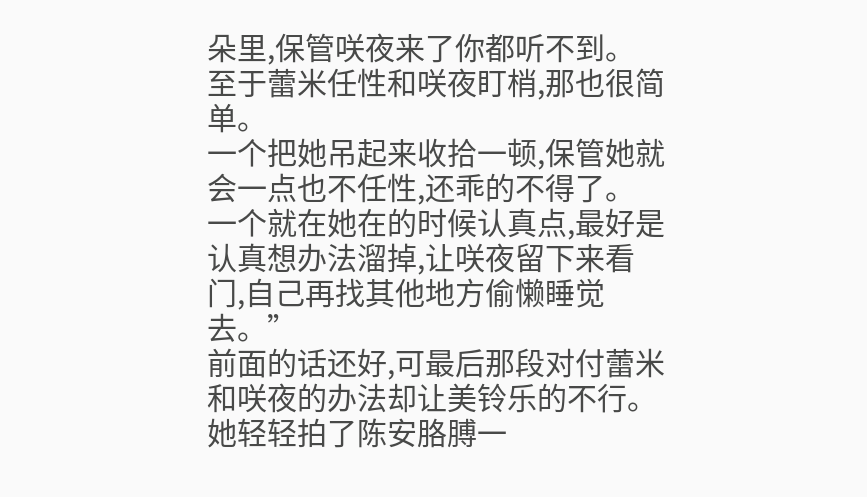朵里,保管咲夜来了你都听不到。
至于蕾米任性和咲夜盯梢,那也很简单。
一个把她吊起来收拾一顿,保管她就会一点也不任性,还乖的不得了。
一个就在她在的时候认真点,最好是认真想办法溜掉,让咲夜留下来看门,自己再找其他地方偷懒睡觉去。”
前面的话还好,可最后那段对付蕾米和咲夜的办法却让美铃乐的不行。
她轻轻拍了陈安胳膊一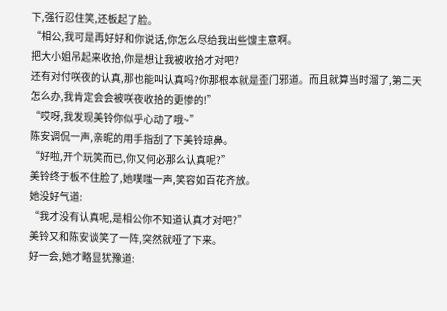下,强行忍住笑,还板起了脸。
“相公,我可是再好好和你说话,你怎么尽给我出些馊主意啊。
把大小姐吊起来收拾,你是想让我被收拾才对吧?
还有对付咲夜的认真,那也能叫认真吗?你那根本就是歪门邪道。而且就算当时溜了,第二天怎么办,我肯定会会被咲夜收拾的更惨的!”
“哎呀,我发现美铃你似乎心动了哦~”
陈安调侃一声,亲昵的用手指刮了下美铃琼鼻。
“好啦,开个玩笑而已,你又何必那么认真呢?”
美铃终于板不住脸了,她噗嗤一声,笑容如百花齐放。
她没好气道:
“我才没有认真呢,是相公你不知道认真才对吧?”
美铃又和陈安谈笑了一阵,突然就哑了下来。
好一会,她才略显犹豫道: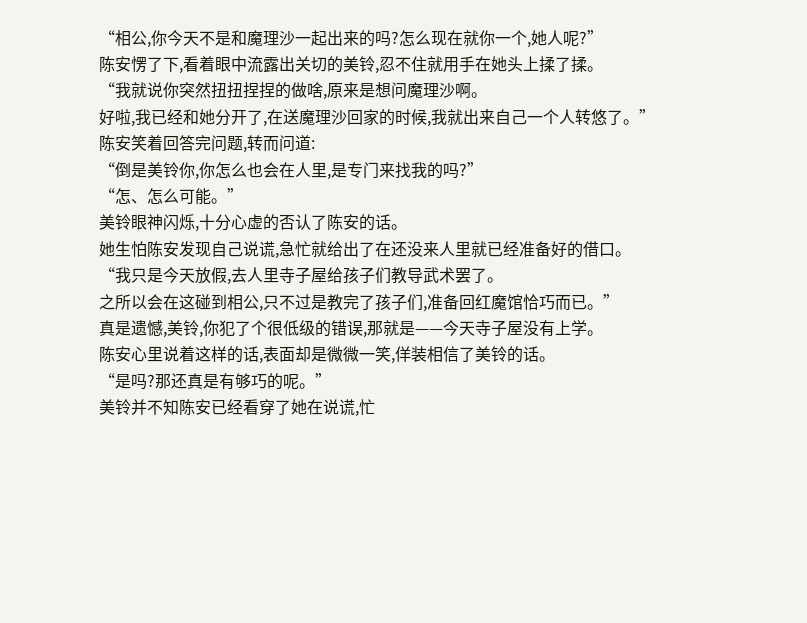“相公,你今天不是和魔理沙一起出来的吗?怎么现在就你一个,她人呢?”
陈安愣了下,看着眼中流露出关切的美铃,忍不住就用手在她头上揉了揉。
“我就说你突然扭扭捏捏的做啥,原来是想问魔理沙啊。
好啦,我已经和她分开了,在送魔理沙回家的时候,我就出来自己一个人转悠了。”
陈安笑着回答完问题,转而问道:
“倒是美铃你,你怎么也会在人里,是专门来找我的吗?”
“怎、怎么可能。”
美铃眼神闪烁,十分心虚的否认了陈安的话。
她生怕陈安发现自己说谎,急忙就给出了在还没来人里就已经准备好的借口。
“我只是今天放假,去人里寺子屋给孩子们教导武术罢了。
之所以会在这碰到相公,只不过是教完了孩子们,准备回红魔馆恰巧而已。”
真是遗憾,美铃,你犯了个很低级的错误,那就是——今天寺子屋没有上学。
陈安心里说着这样的话,表面却是微微一笑,佯装相信了美铃的话。
“是吗?那还真是有够巧的呢。”
美铃并不知陈安已经看穿了她在说谎,忙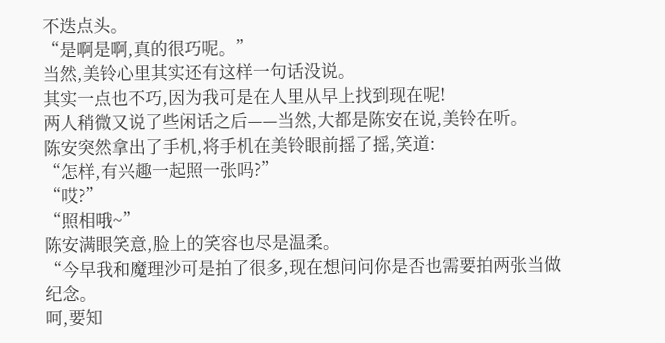不迭点头。
“是啊是啊,真的很巧呢。”
当然,美铃心里其实还有这样一句话没说。
其实一点也不巧,因为我可是在人里从早上找到现在呢!
两人稍微又说了些闲话之后——当然,大都是陈安在说,美铃在听。
陈安突然拿出了手机,将手机在美铃眼前摇了摇,笑道:
“怎样,有兴趣一起照一张吗?”
“哎?”
“照相哦~”
陈安满眼笑意,脸上的笑容也尽是温柔。
“今早我和魔理沙可是拍了很多,现在想问问你是否也需要拍两张当做纪念。
呵,要知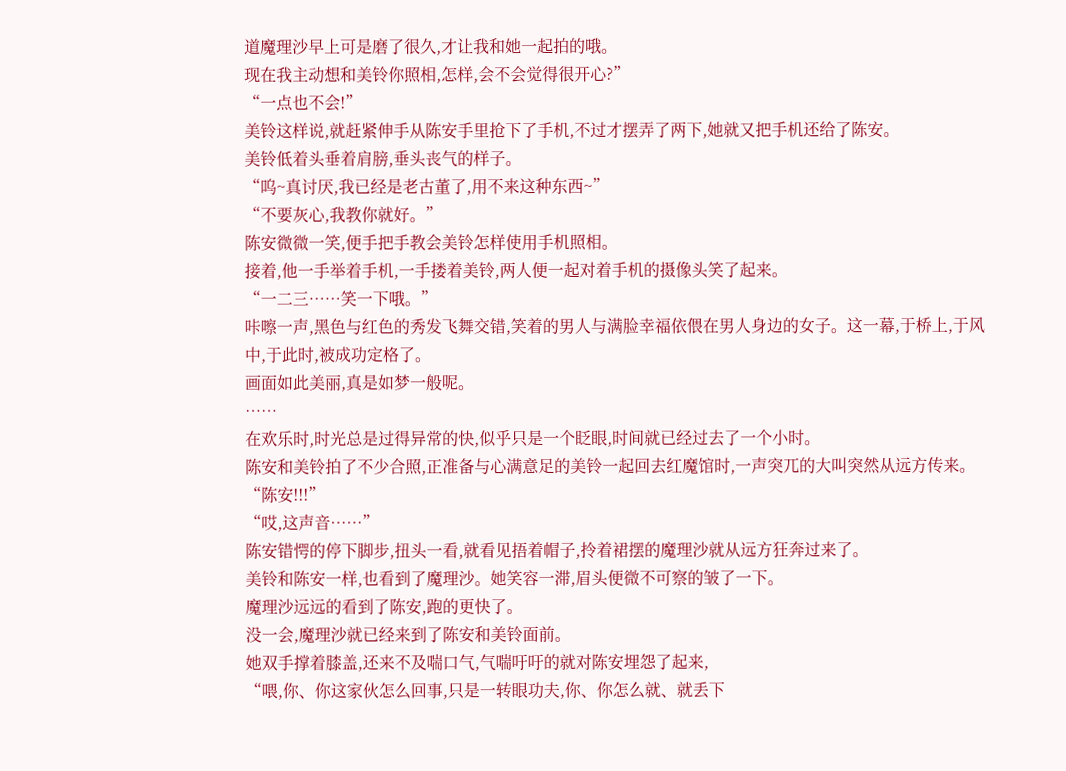道魔理沙早上可是磨了很久,才让我和她一起拍的哦。
现在我主动想和美铃你照相,怎样,会不会觉得很开心?”
“一点也不会!”
美铃这样说,就赶紧伸手从陈安手里抢下了手机,不过才摆弄了两下,她就又把手机还给了陈安。
美铃低着头垂着肩膀,垂头丧气的样子。
“呜~真讨厌,我已经是老古董了,用不来这种东西~”
“不要灰心,我教你就好。”
陈安微微一笑,便手把手教会美铃怎样使用手机照相。
接着,他一手举着手机,一手搂着美铃,两人便一起对着手机的摄像头笑了起来。
“一二三……笑一下哦。”
咔嚓一声,黑色与红色的秀发飞舞交错,笑着的男人与满脸幸福依偎在男人身边的女子。这一幕,于桥上,于风中,于此时,被成功定格了。
画面如此美丽,真是如梦一般呢。
……
在欢乐时,时光总是过得异常的快,似乎只是一个眨眼,时间就已经过去了一个小时。
陈安和美铃拍了不少合照,正准备与心满意足的美铃一起回去红魔馆时,一声突兀的大叫突然从远方传来。
“陈安!!!”
“哎,这声音……”
陈安错愕的停下脚步,扭头一看,就看见捂着帽子,拎着裙摆的魔理沙就从远方狂奔过来了。
美铃和陈安一样,也看到了魔理沙。她笑容一滞,眉头便微不可察的皱了一下。
魔理沙远远的看到了陈安,跑的更快了。
没一会,魔理沙就已经来到了陈安和美铃面前。
她双手撑着膝盖,还来不及喘口气,气喘吁吁的就对陈安埋怨了起来,
“喂,你、你这家伙怎么回事,只是一转眼功夫,你、你怎么就、就丢下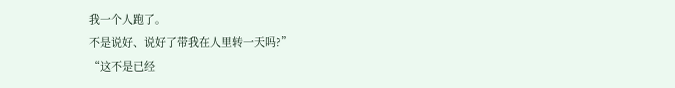我一个人跑了。
不是说好、说好了带我在人里转一天吗?”
“这不是已经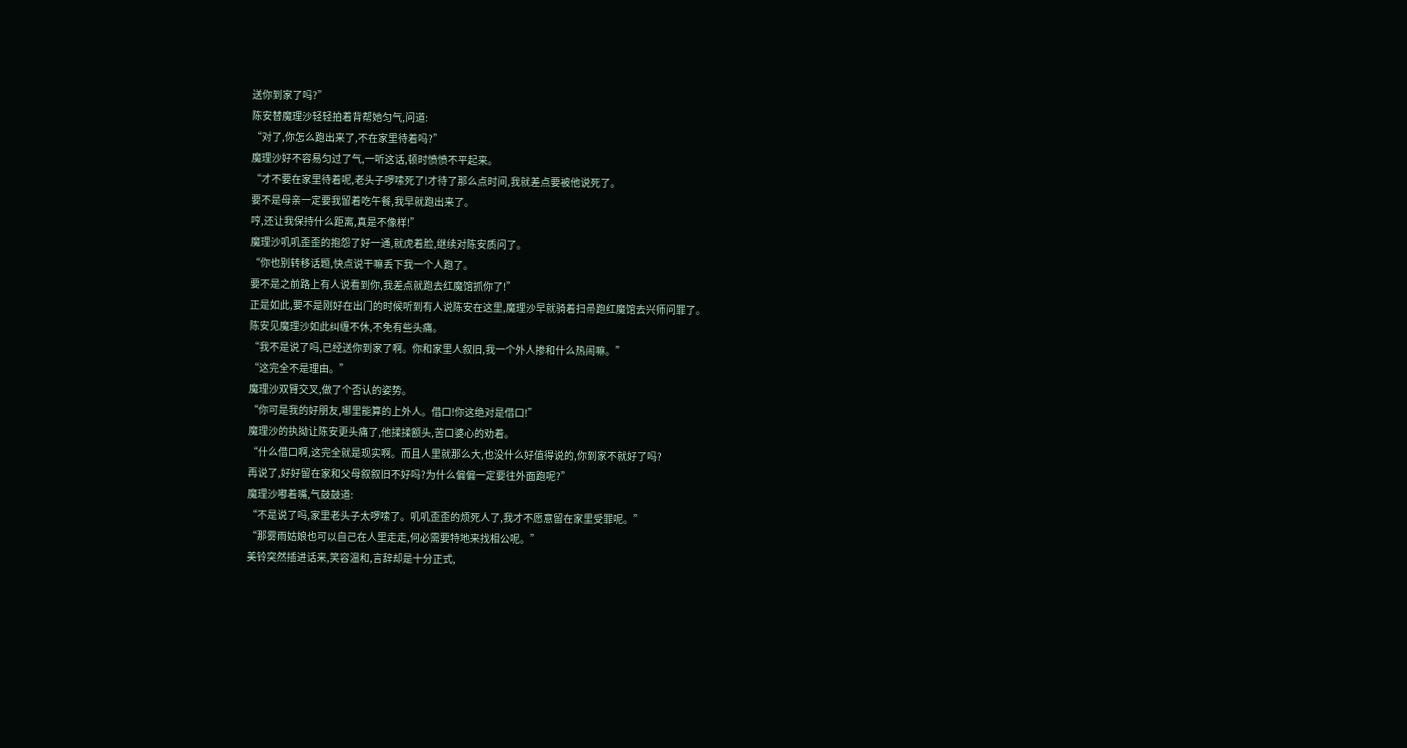送你到家了吗?”
陈安替魔理沙轻轻拍着背帮她匀气,问道:
“对了,你怎么跑出来了,不在家里待着吗?”
魔理沙好不容易匀过了气,一听这话,顿时愤愤不平起来。
“才不要在家里待着呢,老头子啰嗦死了!才待了那么点时间,我就差点要被他说死了。
要不是母亲一定要我留着吃午餐,我早就跑出来了。
哼,还让我保持什么距离,真是不像样!”
魔理沙叽叽歪歪的抱怨了好一通,就虎着脸,继续对陈安质问了。
“你也别转移话题,快点说干嘛丢下我一个人跑了。
要不是之前路上有人说看到你,我差点就跑去红魔馆抓你了!”
正是如此,要不是刚好在出门的时候听到有人说陈安在这里,魔理沙早就骑着扫帚跑红魔馆去兴师问罪了。
陈安见魔理沙如此纠缠不休,不免有些头痛。
“我不是说了吗,已经送你到家了啊。你和家里人叙旧,我一个外人掺和什么热闹嘛。”
“这完全不是理由。”
魔理沙双臂交叉,做了个否认的姿势。
“你可是我的好朋友,哪里能算的上外人。借口!你这绝对是借口!”
魔理沙的执拗让陈安更头痛了,他揉揉额头,苦口婆心的劝着。
“什么借口啊,这完全就是现实啊。而且人里就那么大,也没什么好值得说的,你到家不就好了吗?
再说了,好好留在家和父母叙叙旧不好吗?为什么偏偏一定要往外面跑呢?”
魔理沙嘟着嘴,气鼓鼓道:
“不是说了吗,家里老头子太啰嗦了。叽叽歪歪的烦死人了,我才不愿意留在家里受罪呢。”
“那雾雨姑娘也可以自己在人里走走,何必需要特地来找相公呢。”
美铃突然插进话来,笑容温和,言辞却是十分正式,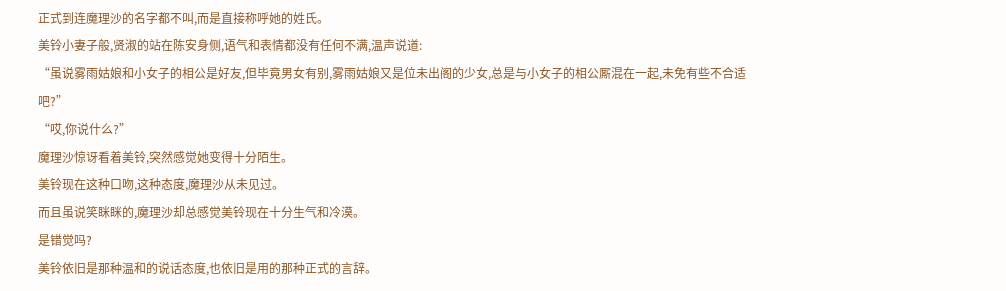正式到连魔理沙的名字都不叫,而是直接称呼她的姓氏。
美铃小妻子般,贤淑的站在陈安身侧,语气和表情都没有任何不满,温声说道:
“虽说雾雨姑娘和小女子的相公是好友,但毕竟男女有别,雾雨姑娘又是位未出阁的少女,总是与小女子的相公厮混在一起,未免有些不合适吧?”
“哎,你说什么?”
魔理沙惊讶看着美铃,突然感觉她变得十分陌生。
美铃现在这种口吻,这种态度,魔理沙从未见过。
而且虽说笑眯眯的,魔理沙却总感觉美铃现在十分生气和冷漠。
是错觉吗?
美铃依旧是那种温和的说话态度,也依旧是用的那种正式的言辞。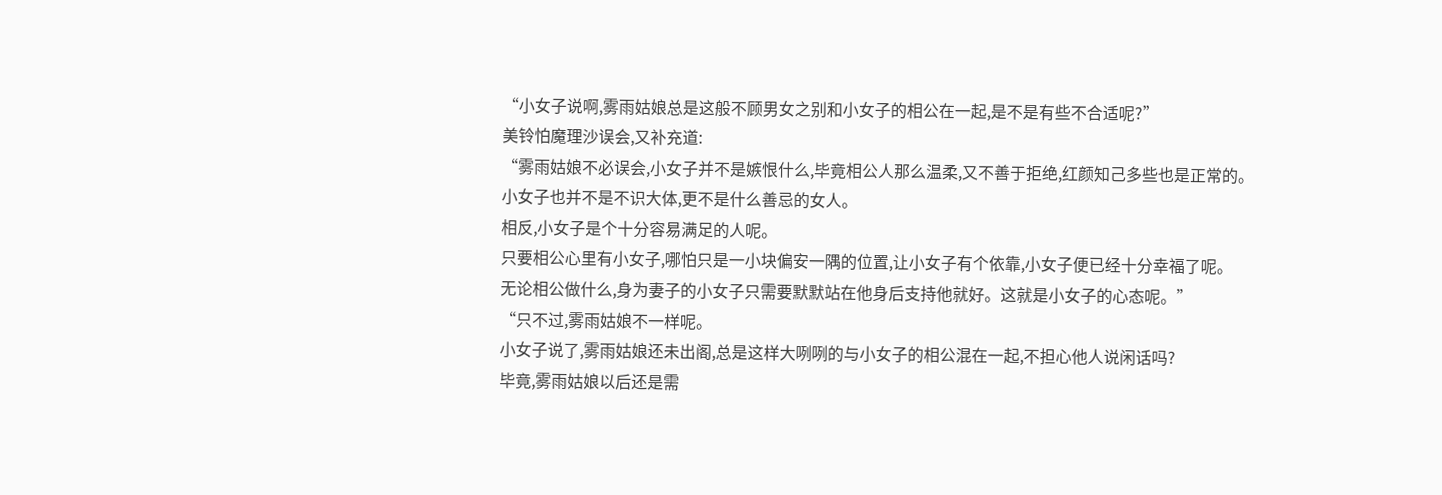“小女子说啊,雾雨姑娘总是这般不顾男女之别和小女子的相公在一起,是不是有些不合适呢?”
美铃怕魔理沙误会,又补充道:
“雾雨姑娘不必误会,小女子并不是嫉恨什么,毕竟相公人那么温柔,又不善于拒绝,红颜知己多些也是正常的。
小女子也并不是不识大体,更不是什么善忌的女人。
相反,小女子是个十分容易满足的人呢。
只要相公心里有小女子,哪怕只是一小块偏安一隅的位置,让小女子有个依靠,小女子便已经十分幸福了呢。
无论相公做什么,身为妻子的小女子只需要默默站在他身后支持他就好。这就是小女子的心态呢。”
“只不过,雾雨姑娘不一样呢。
小女子说了,雾雨姑娘还未出阁,总是这样大咧咧的与小女子的相公混在一起,不担心他人说闲话吗?
毕竟,雾雨姑娘以后还是需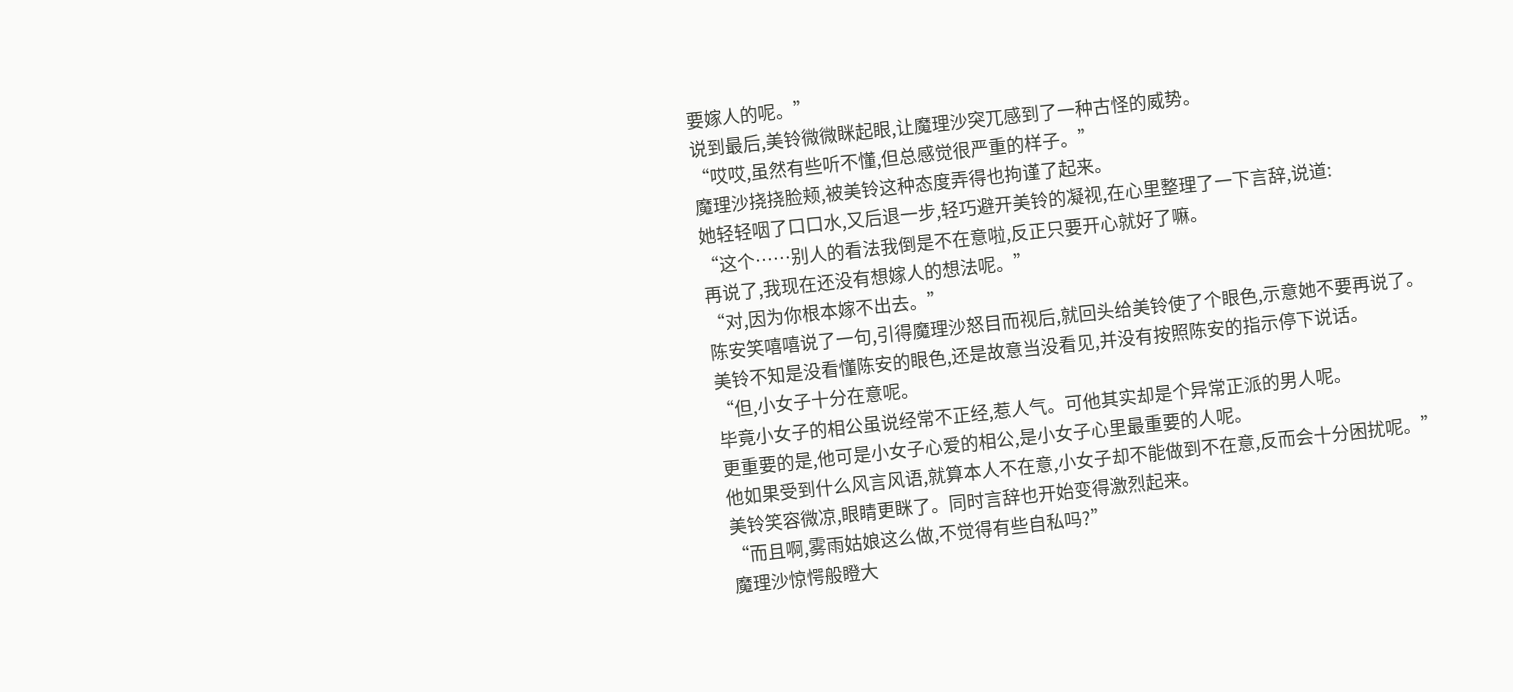要嫁人的呢。”
说到最后,美铃微微眯起眼,让魔理沙突兀感到了一种古怪的威势。
“哎哎,虽然有些听不懂,但总感觉很严重的样子。”
魔理沙挠挠脸颊,被美铃这种态度弄得也拘谨了起来。
她轻轻咽了口口水,又后退一步,轻巧避开美铃的凝视,在心里整理了一下言辞,说道:
“这个……别人的看法我倒是不在意啦,反正只要开心就好了嘛。
再说了,我现在还没有想嫁人的想法呢。”
“对,因为你根本嫁不出去。”
陈安笑嘻嘻说了一句,引得魔理沙怒目而视后,就回头给美铃使了个眼色,示意她不要再说了。
美铃不知是没看懂陈安的眼色,还是故意当没看见,并没有按照陈安的指示停下说话。
“但,小女子十分在意呢。
毕竟小女子的相公虽说经常不正经,惹人气。可他其实却是个异常正派的男人呢。
更重要的是,他可是小女子心爱的相公,是小女子心里最重要的人呢。
他如果受到什么风言风语,就算本人不在意,小女子却不能做到不在意,反而会十分困扰呢。”
美铃笑容微凉,眼睛更眯了。同时言辞也开始变得激烈起来。
“而且啊,雾雨姑娘这么做,不觉得有些自私吗?”
魔理沙惊愕般瞪大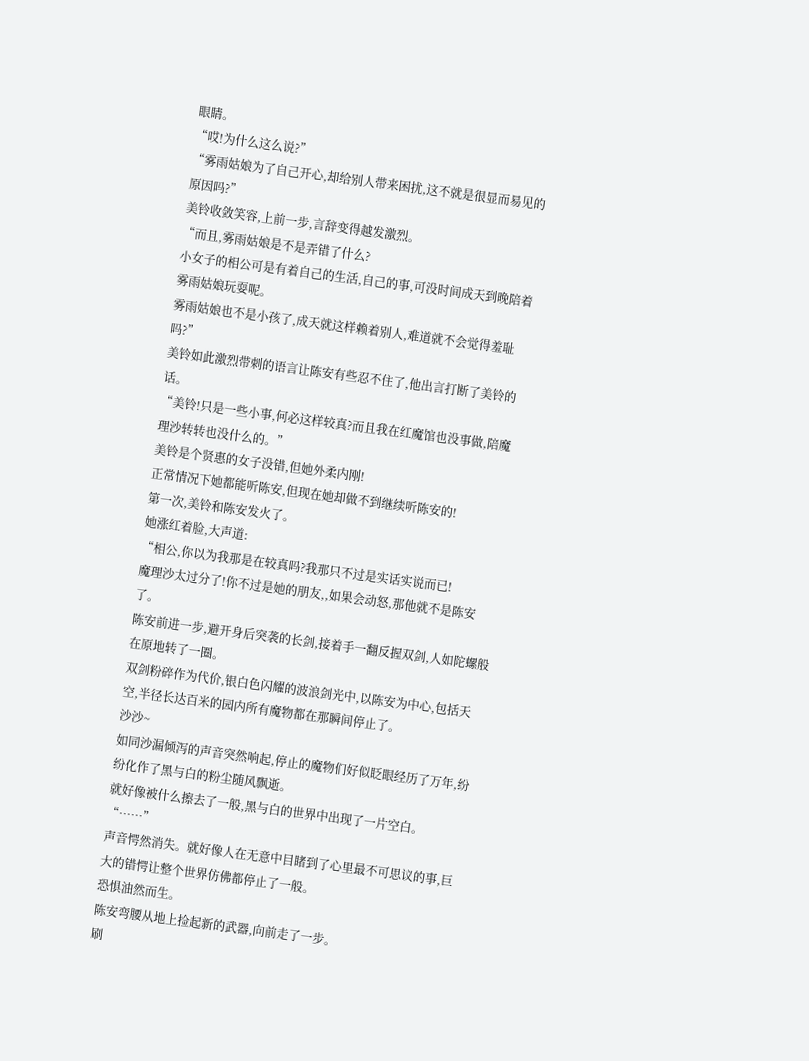眼睛。
“哎!为什么这么说?”
“雾雨姑娘为了自己开心,却给别人带来困扰,这不就是很显而易见的原因吗?”
美铃收敛笑容,上前一步,言辞变得越发激烈。
“而且,雾雨姑娘是不是弄错了什么?
小女子的相公可是有着自己的生活,自己的事,可没时间成天到晚陪着雾雨姑娘玩耍呢。
雾雨姑娘也不是小孩了,成天就这样赖着别人,难道就不会觉得羞耻吗?”
美铃如此激烈带刺的语言让陈安有些忍不住了,他出言打断了美铃的话。
“美铃!只是一些小事,何必这样较真?而且我在红魔馆也没事做,陪魔理沙转转也没什么的。”
美铃是个贤惠的女子没错,但她外柔内刚!
正常情况下她都能听陈安,但现在她却做不到继续听陈安的!
第一次,美铃和陈安发火了。
她涨红着脸,大声道:
“相公,你以为我那是在较真吗?我那只不过是实话实说而已!
魔理沙太过分了!你不过是她的朋友,,如果会动怒,那他就不是陈安了。
陈安前进一步,避开身后突袭的长剑,接着手一翻反握双剑,人如陀螺般在原地转了一圈。
双剑粉碎作为代价,银白色闪耀的波浪剑光中,以陈安为中心,包括天空,半径长达百米的园内所有魔物都在那瞬间停止了。
沙沙~
如同沙漏倾泻的声音突然响起,停止的魔物们好似眨眼经历了万年,纷纷化作了黑与白的粉尘随风飘逝。
就好像被什么擦去了一般,黑与白的世界中出现了一片空白。
“……”
声音愕然消失。就好像人在无意中目睹到了心里最不可思议的事,巨大的错愕让整个世界仿佛都停止了一般。
恐惧油然而生。
陈安弯腰从地上捡起新的武器,向前走了一步。
刷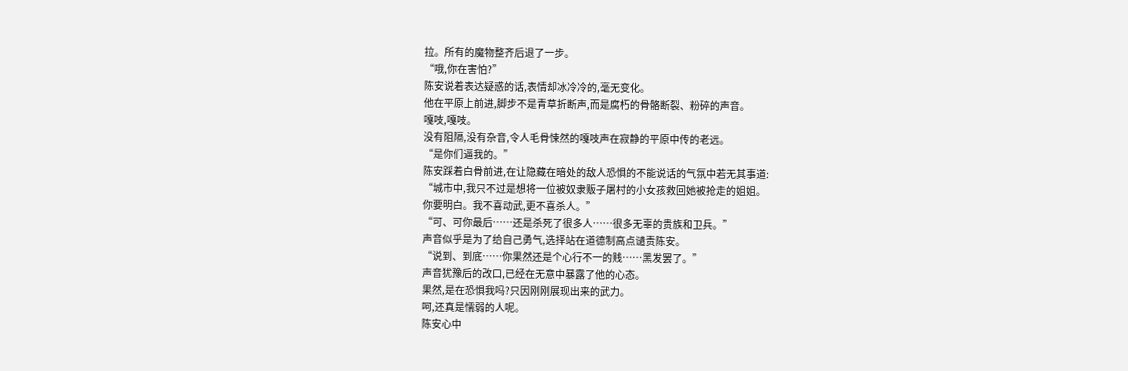拉。所有的魔物整齐后退了一步。
“哦,你在害怕?”
陈安说着表达疑惑的话,表情却冰冷冷的,毫无变化。
他在平原上前进,脚步不是青草折断声,而是腐朽的骨骼断裂、粉碎的声音。
嘎吱,嘎吱。
没有阻隔,没有杂音,令人毛骨悚然的嘎吱声在寂静的平原中传的老远。
“是你们逼我的。”
陈安踩着白骨前进,在让隐藏在暗处的敌人恐惧的不能说话的气氛中若无其事道:
“城市中,我只不过是想将一位被奴隶贩子屠村的小女孩救回她被抢走的姐姐。
你要明白。我不喜动武,更不喜杀人。”
“可、可你最后……还是杀死了很多人……很多无辜的贵族和卫兵。”
声音似乎是为了给自己勇气,选择站在道德制高点谴责陈安。
“说到、到底……你果然还是个心行不一的贱……黑发罢了。”
声音犹豫后的改口,已经在无意中暴露了他的心态。
果然,是在恐惧我吗?只因刚刚展现出来的武力。
呵,还真是懦弱的人呢。
陈安心中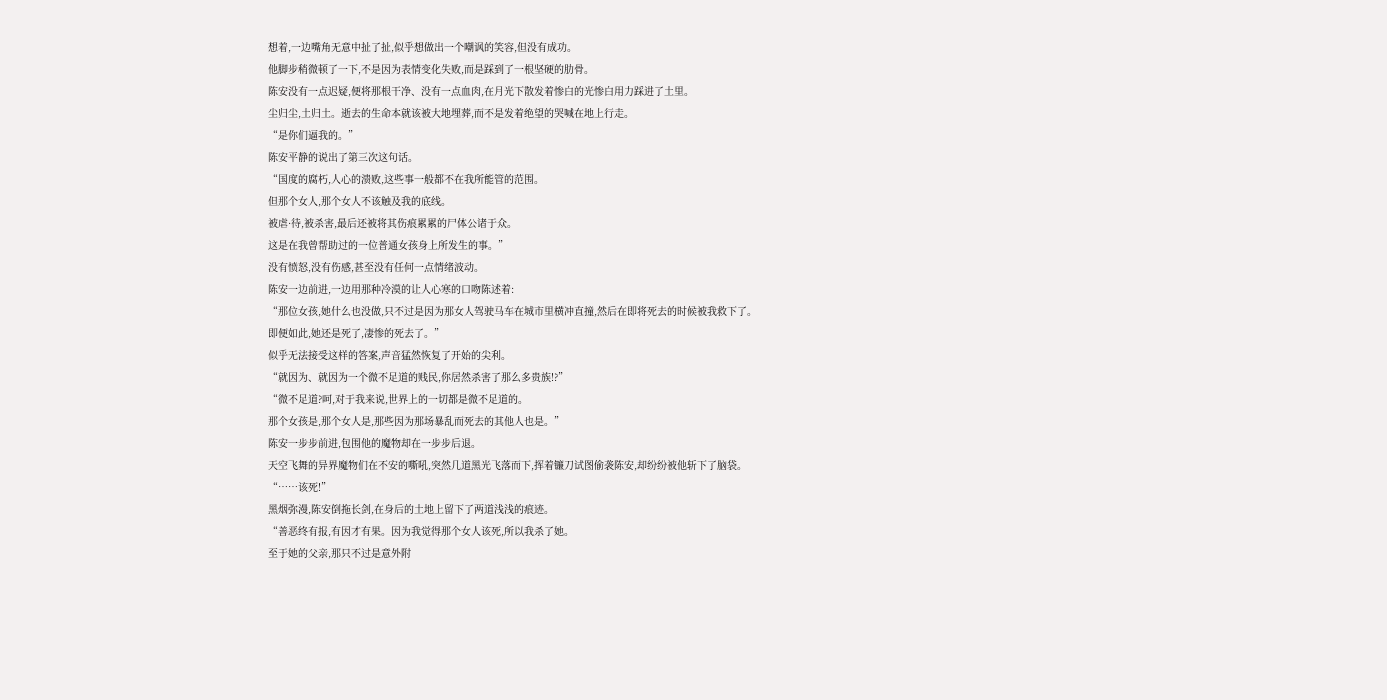想着,一边嘴角无意中扯了扯,似乎想做出一个嘲讽的笑容,但没有成功。
他脚步稍微顿了一下,不是因为表情变化失败,而是踩到了一根坚硬的肋骨。
陈安没有一点迟疑,便将那根干净、没有一点血肉,在月光下散发着惨白的光惨白用力踩进了土里。
尘归尘,土归土。逝去的生命本就该被大地埋葬,而不是发着绝望的哭喊在地上行走。
“是你们逼我的。”
陈安平静的说出了第三次这句话。
“国度的腐朽,人心的溃败,这些事一般都不在我所能管的范围。
但那个女人,那个女人不该触及我的底线。
被虐·待,被杀害,最后还被将其伤痕累累的尸体公诸于众。
这是在我曾帮助过的一位普通女孩身上所发生的事。”
没有愤怒,没有伤感,甚至没有任何一点情绪波动。
陈安一边前进,一边用那种冷漠的让人心寒的口吻陈述着:
“那位女孩,她什么也没做,只不过是因为那女人驾驶马车在城市里横冲直撞,然后在即将死去的时候被我救下了。
即便如此,她还是死了,凄惨的死去了。”
似乎无法接受这样的答案,声音猛然恢复了开始的尖利。
“就因为、就因为一个微不足道的贱民,你居然杀害了那么多贵族!?”
“微不足道?呵,对于我来说,世界上的一切都是微不足道的。
那个女孩是,那个女人是,那些因为那场暴乱而死去的其他人也是。”
陈安一步步前进,包围他的魔物却在一步步后退。
天空飞舞的异界魔物们在不安的嘶吼,突然几道黑光飞落而下,挥着镰刀试图偷袭陈安,却纷纷被他斩下了脑袋。
“……该死!”
黑烟弥漫,陈安倒拖长剑,在身后的土地上留下了两道浅浅的痕迹。
“善恶终有报,有因才有果。因为我觉得那个女人该死,所以我杀了她。
至于她的父亲,那只不过是意外附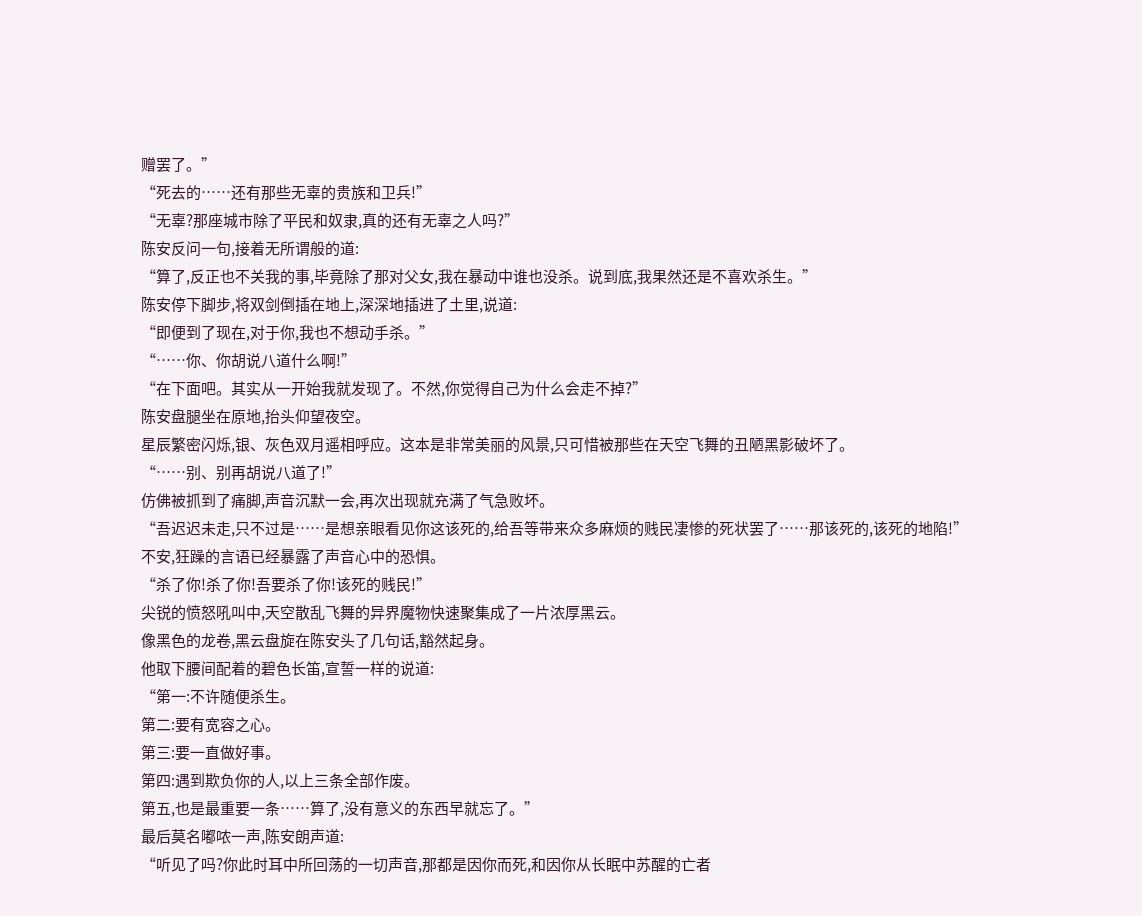赠罢了。”
“死去的……还有那些无辜的贵族和卫兵!”
“无辜?那座城市除了平民和奴隶,真的还有无辜之人吗?”
陈安反问一句,接着无所谓般的道:
“算了,反正也不关我的事,毕竟除了那对父女,我在暴动中谁也没杀。说到底,我果然还是不喜欢杀生。”
陈安停下脚步,将双剑倒插在地上,深深地插进了土里,说道:
“即便到了现在,对于你,我也不想动手杀。”
“……你、你胡说八道什么啊!”
“在下面吧。其实从一开始我就发现了。不然,你觉得自己为什么会走不掉?”
陈安盘腿坐在原地,抬头仰望夜空。
星辰繁密闪烁,银、灰色双月遥相呼应。这本是非常美丽的风景,只可惜被那些在天空飞舞的丑陋黑影破坏了。
“……别、别再胡说八道了!”
仿佛被抓到了痛脚,声音沉默一会,再次出现就充满了气急败坏。
“吾迟迟未走,只不过是……是想亲眼看见你这该死的,给吾等带来众多麻烦的贱民凄惨的死状罢了……那该死的,该死的地陷!”
不安,狂躁的言语已经暴露了声音心中的恐惧。
“杀了你!杀了你!吾要杀了你!该死的贱民!”
尖锐的愤怒吼叫中,天空散乱飞舞的异界魔物快速聚集成了一片浓厚黑云。
像黑色的龙卷,黑云盘旋在陈安头了几句话,豁然起身。
他取下腰间配着的碧色长笛,宣誓一样的说道:
“第一:不许随便杀生。
第二:要有宽容之心。
第三:要一直做好事。
第四:遇到欺负你的人,以上三条全部作废。
第五,也是最重要一条……算了,没有意义的东西早就忘了。”
最后莫名嘟哝一声,陈安朗声道:
“听见了吗?你此时耳中所回荡的一切声音,那都是因你而死,和因你从长眠中苏醒的亡者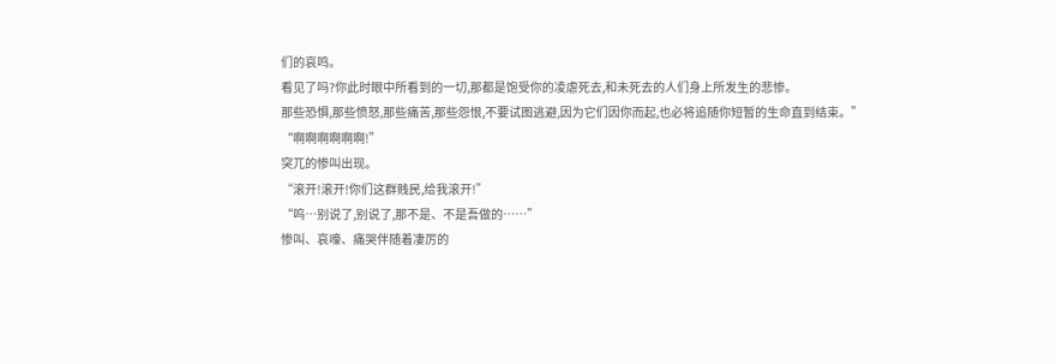们的哀鸣。
看见了吗?你此时眼中所看到的一切,那都是饱受你的凌虐死去,和未死去的人们身上所发生的悲惨。
那些恐惧,那些愤怒,那些痛苦,那些怨恨,不要试图逃避,因为它们因你而起,也必将追随你短暂的生命直到结束。”
“啊啊啊啊啊啊!”
突兀的惨叫出现。
“滚开!滚开!你们这群贱民,给我滚开!”
“呜…别说了,别说了,那不是、不是吾做的……”
惨叫、哀嚎、痛哭伴随着凄厉的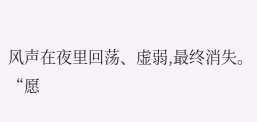风声在夜里回荡、虚弱,最终消失。
“愿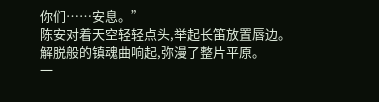你们……安息。”
陈安对着天空轻轻点头,举起长笛放置唇边。
解脱般的镇魂曲响起,弥漫了整片平原。
一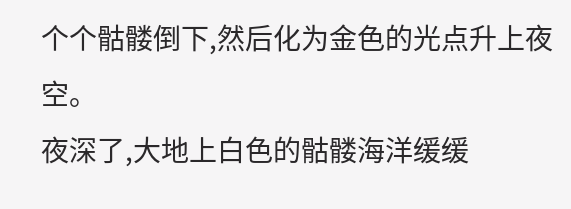个个骷髅倒下,然后化为金色的光点升上夜空。
夜深了,大地上白色的骷髅海洋缓缓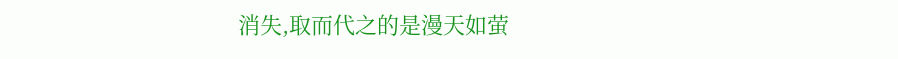消失,取而代之的是漫天如萤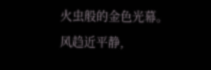火虫般的金色光幕。
风趋近平静,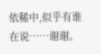依稀中,似乎有谁在说……谢谢。